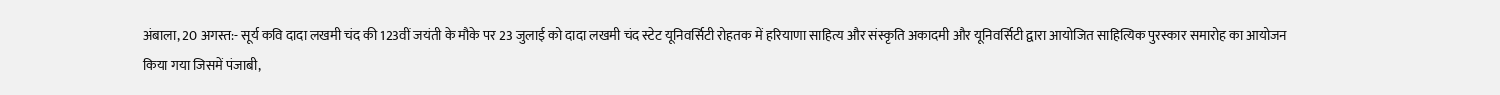अंबाला, 20 अगस्त:- सूर्य कवि दादा लखमी चंद की 123वीं जयंती के मौके पर 23 जुलाई को दादा लखमी चंद स्टेट यूनिवर्सिटी रोहतक में हरियाणा साहित्य और संस्कृति अकादमी और यूनिवर्सिटी द्वारा आयोजित साहित्यिक पुरस्कार समारोह का आयोजन किया गया जिसमें पंजाबी,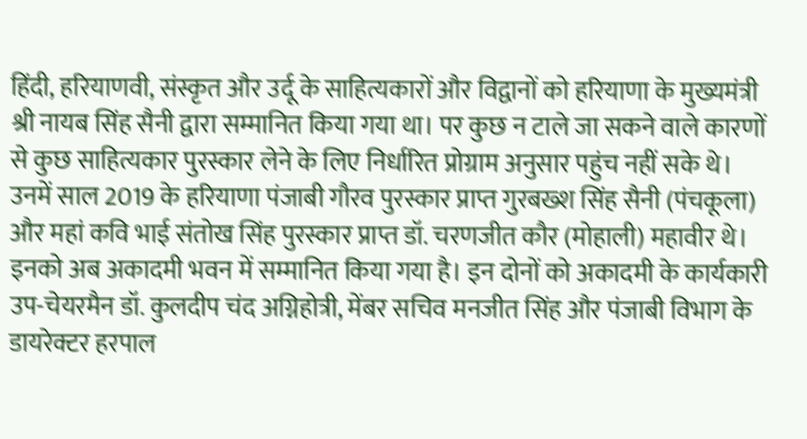हिंदी, हरियाणवी, संस्कृत और उर्दू के साहित्यकारों और विद्वानों को हरियाणा के मुख्यमंत्री श्री नायब सिंह सैनी द्वारा सम्मानित किया गया था। पर कुछ न टाले जा सकने वाले कारणों से कुछ साहित्यकार पुरस्कार लेने के लिए निर्धारित प्रोग्राम अनुसार पहुंच नहीं सके थे।
उनमें साल 2019 के हरियाणा पंजाबी गौरव पुरस्कार प्राप्त गुरबख्श सिंह सैनी (पंचकूला) और महां कवि भाई संतोख सिंह पुरस्कार प्राप्त डॉ. चरणजीत कौर (मोहाली) महावीर थे। इनको अब अकादमी भवन में सम्मानित किया गया है। इन दोनों को अकादमी के कार्यकारी उप-चेयरमैन डॉ. कुलदीप चंद अग्निहोत्री, मेंबर सचिव मनजीत सिंह और पंजाबी विभाग के डायरेक्टर हरपाल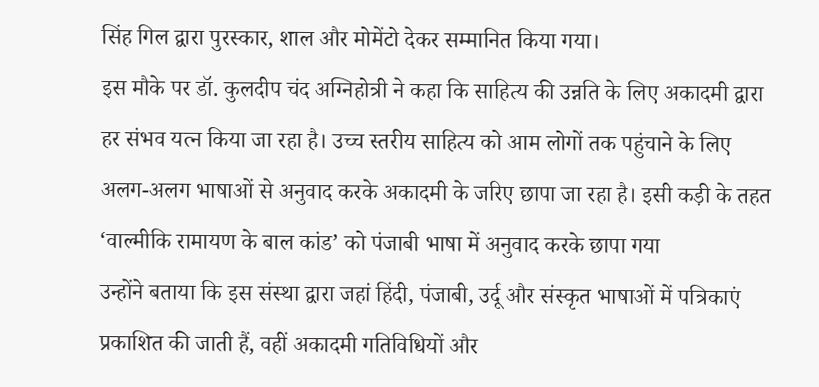सिंह गिल द्वारा पुरस्कार, शाल और मोमेंटो देकर सम्मानित किया गया।
इस मौके पर डॉ. कुलदीप चंद अग्निहोत्री ने कहा कि साहित्य की उन्नति के लिए अकादमी द्वारा हर संभव यत्न किया जा रहा है। उच्च स्तरीय साहित्य को आम लोगों तक पहुंचाने के लिए अलग-अलग भाषाओं से अनुवाद करके अकादमी के जरिए छापा जा रहा है। इसी कड़ी के तहत ‘वाल्मीकि रामायण के बाल कांड’ को पंजाबी भाषा में अनुवाद करके छापा गया
उन्होंने बताया कि इस संस्था द्वारा जहां हिंदी, पंजाबी, उर्दू और संस्कृत भाषाओं में पत्रिकाएं प्रकाशित की जाती हैं, वहीं अकादमी गतिविधियों और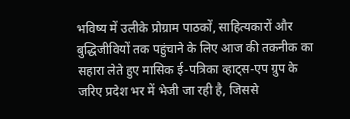भविष्य में उलीके प्रोग्राम पाठकों, साहित्यकारों और बुद्धिजीवियों तक पहुंचाने के लिए आज की तकनीक का सहारा लेते हुए मासिक ई-पत्रिका व्हाट्स-एप ग्रुप के जरिए प्रदेश भर में भेजी जा रही है, जिससे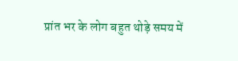प्रांत भर के लोग बहुत थोड़े समय में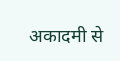अकादमी से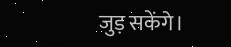जुड़ सकेंगे।